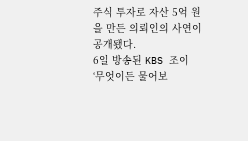주식 투자로 자산 5억 원을 만든 의뢰인의 사연이 공개됐다.
6일 방송된 KBS 조이 ‘무엇이든 물어보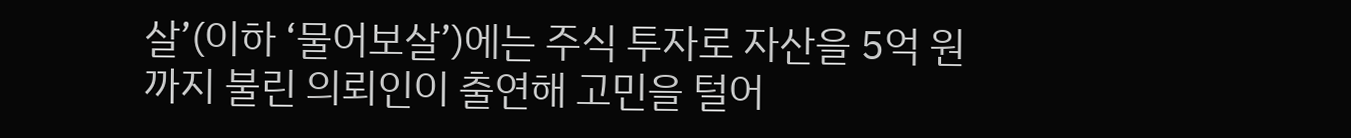살’(이하 ‘물어보살’)에는 주식 투자로 자산을 5억 원까지 불린 의뢰인이 출연해 고민을 털어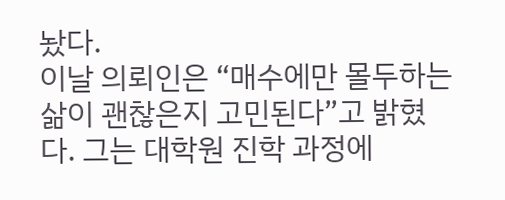놨다.
이날 의뢰인은 “매수에만 몰두하는 삶이 괜찮은지 고민된다”고 밝혔다. 그는 대학원 진학 과정에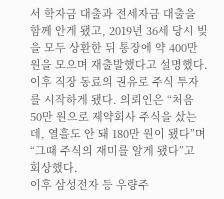서 학자금 대출과 전세자금 대출을 함께 안게 됐고, 2019년 36세 당시 빚을 모두 상환한 뒤 통장에 약 400만 원을 모으며 재출발했다고 설명했다.
이후 직장 동료의 권유로 주식 투자를 시작하게 됐다. 의뢰인은 “처음 50만 원으로 제약회사 주식을 샀는데, 열흘도 안 돼 180만 원이 됐다”며 “그때 주식의 재미를 알게 됐다”고 회상했다.
이후 삼성전자 등 우량주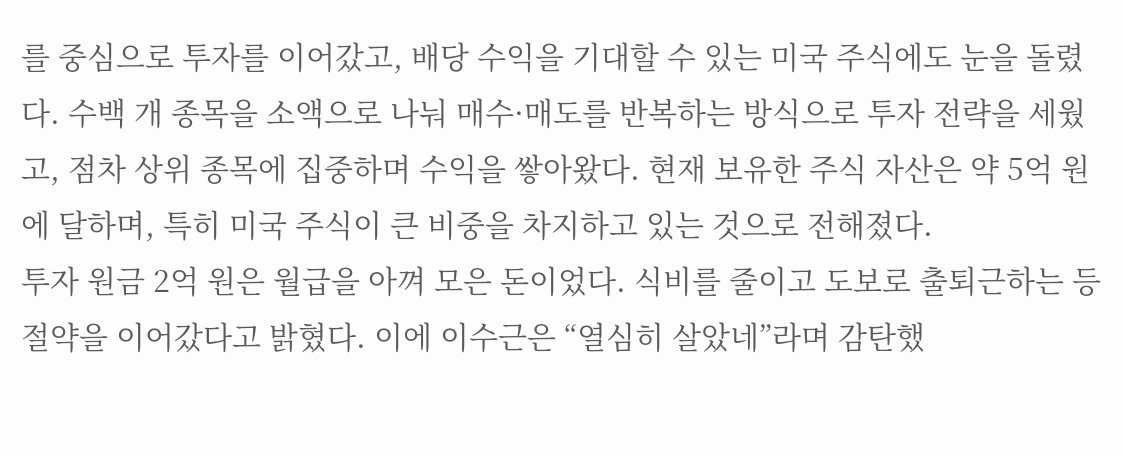를 중심으로 투자를 이어갔고, 배당 수익을 기대할 수 있는 미국 주식에도 눈을 돌렸다. 수백 개 종목을 소액으로 나눠 매수·매도를 반복하는 방식으로 투자 전략을 세웠고, 점차 상위 종목에 집중하며 수익을 쌓아왔다. 현재 보유한 주식 자산은 약 5억 원에 달하며, 특히 미국 주식이 큰 비중을 차지하고 있는 것으로 전해졌다.
투자 원금 2억 원은 월급을 아껴 모은 돈이었다. 식비를 줄이고 도보로 출퇴근하는 등 절약을 이어갔다고 밝혔다. 이에 이수근은 “열심히 살았네”라며 감탄했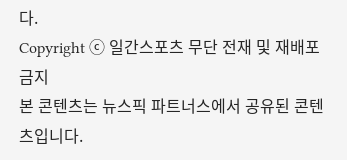다.
Copyright ⓒ 일간스포츠 무단 전재 및 재배포 금지
본 콘텐츠는 뉴스픽 파트너스에서 공유된 콘텐츠입니다.